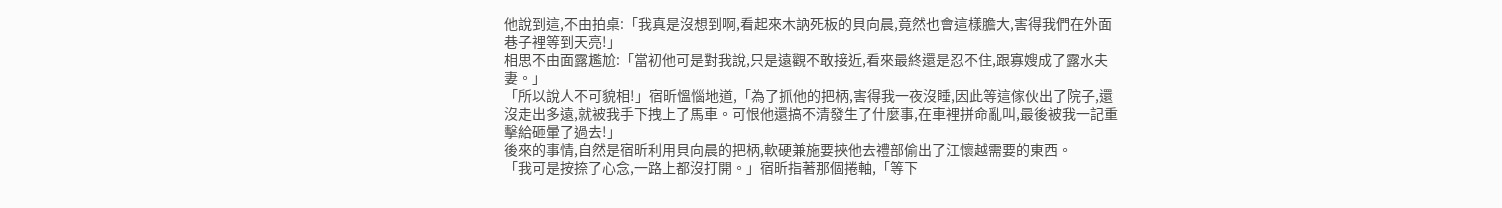他說到這,不由拍桌:「我真是沒想到啊,看起來木訥死板的貝向晨,竟然也會這樣膽大,害得我們在外面巷子裡等到天亮!」
相思不由面露尷尬:「當初他可是對我說,只是遠觀不敢接近,看來最終還是忍不住,跟寡嫂成了露水夫妻。」
「所以說人不可貌相!」宿昕慍惱地道,「為了抓他的把柄,害得我一夜沒睡,因此等這傢伙出了院子,還沒走出多遠,就被我手下拽上了馬車。可恨他還搞不清發生了什麼事,在車裡拼命亂叫,最後被我一記重擊給砸暈了過去!」
後來的事情,自然是宿昕利用貝向晨的把柄,軟硬兼施要挾他去禮部偷出了江懷越需要的東西。
「我可是按捺了心念,一路上都沒打開。」宿昕指著那個捲軸,「等下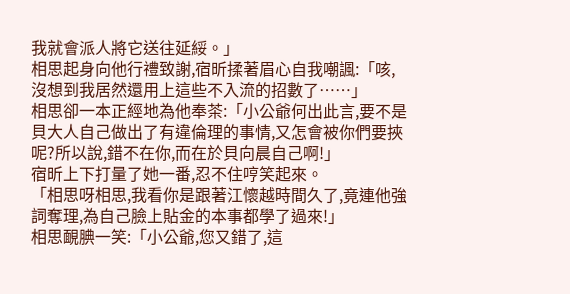我就會派人將它送往延綏。」
相思起身向他行禮致謝,宿昕揉著眉心自我嘲諷:「咳,沒想到我居然還用上這些不入流的招數了……」
相思卻一本正經地為他奉茶:「小公爺何出此言,要不是貝大人自己做出了有違倫理的事情,又怎會被你們要挾呢?所以說,錯不在你,而在於貝向晨自己啊!」
宿昕上下打量了她一番,忍不住哼笑起來。
「相思呀相思,我看你是跟著江懷越時間久了,竟連他強詞奪理,為自己臉上貼金的本事都學了過來!」
相思靦腆一笑:「小公爺,您又錯了,這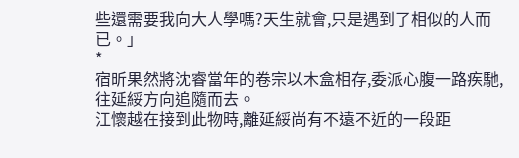些還需要我向大人學嗎?天生就會,只是遇到了相似的人而已。」
*
宿昕果然將沈睿當年的卷宗以木盒相存,委派心腹一路疾馳,往延綏方向追隨而去。
江懷越在接到此物時,離延綏尚有不遠不近的一段距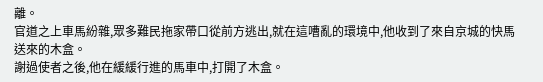離。
官道之上車馬紛雜,眾多難民拖家帶口從前方逃出,就在這嘈亂的環境中,他收到了來自京城的快馬送來的木盒。
謝過使者之後,他在緩緩行進的馬車中,打開了木盒。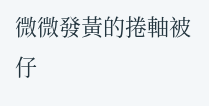微微發黃的捲軸被仔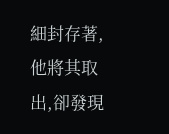細封存著,他將其取出,卻發現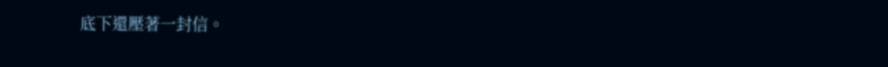底下還壓著一封信。